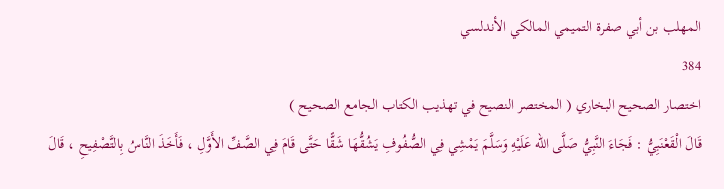المهلب بن أبي صفرة التميمي المالكي الأندلسي
384
اختصار الصحيح البخاري ( المختصر النصيح في تهذيب الكتاب الجامع الصحيح )
قَالَ الْقَعْنَبِيُّ : فَجَاءَ النَّبِيُّ صَلَّى الله عَلَيْهِ وَسَلَّمَ يَمْشِي فِي الصُّفُوفِ يَشُقُّهَا شَقًّا حَتَّى قَامَ فِي الصَّفِّ الأَوَّلِ ، فَأَخَذَ النَّاسُ بِالتَّصْفِيحِ ، قَالَ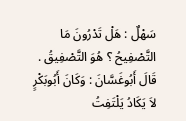سَهْلٌ : هَلْ تَدْرُونَ مَا التَّصْفِيحُ ؟ هُوَ التَّصْفِيقُ . قَالَ أَبُوغَسَّانَ : وَكَانَ أَبُوبَكْرٍ لاَ يَكَادُ يَلْتَفِتُ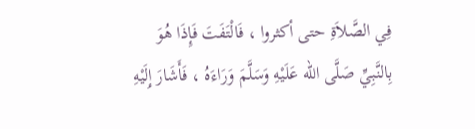فِي الصَّلاَةِ حتى أكثروا ، فَالْتَفَتَ فَإِذَا هُوَ بِالنَّبِيِّ صَلَّى الله عَلَيْهِ وَسَلَّمَ وَرَاءَهُ ، فَأَشَارَ إِلَيْهِ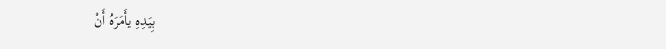بِيَدِهِ يأَمَرَهُ أَنْ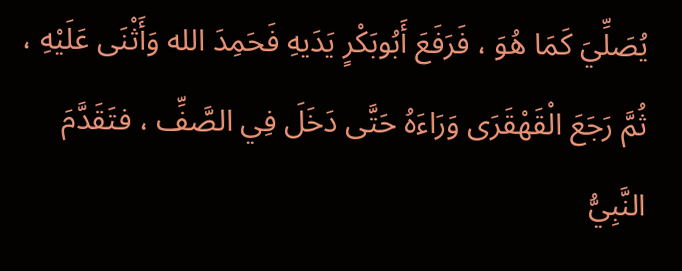يُصَلِّيَ كَمَا هُوَ ، فَرَفَعَ أَبُوبَكْرٍ يَدَيهِ فَحَمِدَ الله وَأَثْنَى عَلَيْهِ ، ثُمَّ رَجَعَ الْقَهْقَرَى وَرَاءَهُ حَتَّى دَخَلَ فِي الصَّفِّ ، فتَقَدَّمَ النَّبِيُّ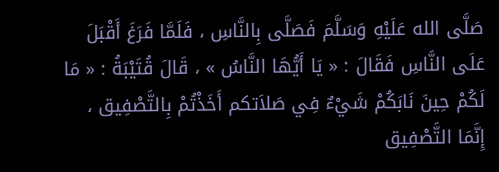صَلَّى الله عَلَيْهِ وَسَلَّمَ فَصَلَّى بِالنَّاسِ ، فَلَمَّا فَرَغَ أَقْبَلَ عَلَى النَّاسِ فَقَالَ : « يَا أَيُّهَا النَّاسُ » ، قَالَ قُتَيْبَةُ : « مَا لَكُمْ حِينَ نَابَكُمْ شَيْءٌ فِي صَلاَتكم أَخَذْتُمْ بِالتَّصْفِيق ، إِنَّمَا التَّصْفِيق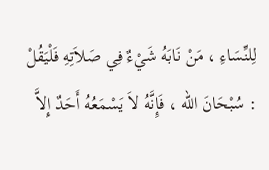لِلنِّسَاءِ ، مَنْ نَابَهُ شَيْءٌ فِي صَلاَتِهِ فَلْيَقُلْ : سُبْحَانَ الله ، فَإِنَّهُ لاَ يَسْمَعُهُ أَحَدٌ إِلاَّ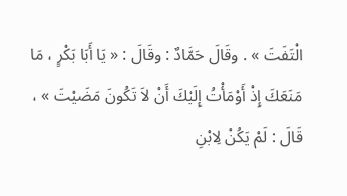الْتَفَتَ » . وقَالَ حَمَّادٌ : وقَالَ : « يَا أَبَا بَكْرٍ ، مَا مَنَعَكَ إِذْ أَوْمَأْتُ إِلَيْكَ أَنْ لاَ تَكُونَ مَضَيْتَ » ، قَالَ : لَمْ يَكُنْ لِابْنِ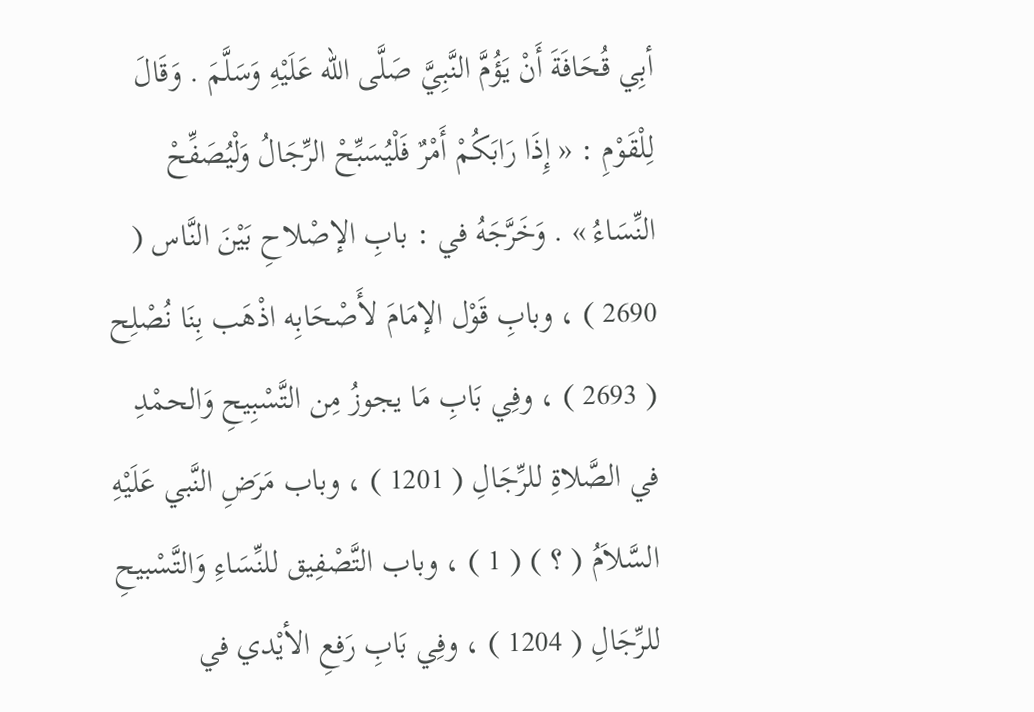أبِي قُحَافَةَ أَنْ يَؤُمَّ النَّبِيَّ صَلَّى الله عَلَيْهِ وَسَلَّمَ . وَقَالَ لِلْقَوْمِ : « إِذَا رَابَكُمْ أَمْرٌ فَلْيُسَبِّحْ الرِّجَالُ وَلْيُصَفِّحْ النِّسَاءُ » . وَخَرَّجَهُ في : بابِ الإصْلاحِ بَيْنَ النَّاس ( 2690 ) ، وبابِ قَوْل الإمَامَ لأَصْحَابِه اذْهَب بِنَا نُصْلِح ( 2693 ) ، وفِي بَابِ مَا يجوزُ مِن التَّسْبِيحِ وَالحمْدِ في الصَّلاةِ للرِّجَالِ ( 1201 ) ، وباب مَرَضِ النَّبي عَلَيْهِ السَّلاَمُ ( ؟ ) ( 1 ) ، وباب التَّصْفِيق للنِّسَاءِ وَالتَّسْبيحِ للرِّجَالِ ( 1204 ) ، وفِي بَابِ رَفعِ الأيْدي في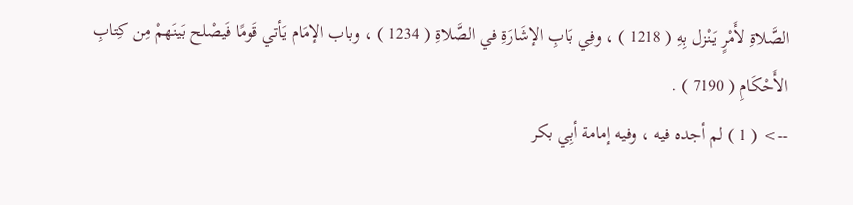الصَّلاةِ لأَمْرٍ يَنْزل بِهِ ( 1218 ) ، وفِي بَابِ الإشَارَةِ في الصَّلاةِ ( 1234 ) ، وباب الإمَام يَأتي قَومًا فَيصْلح بَينَهمْ مِن كِتابِ الأَحْكَامِ ( 7190 ) .
--> ( 1 ) لم أجده فيه ، وفيه إمامة أبِي بكر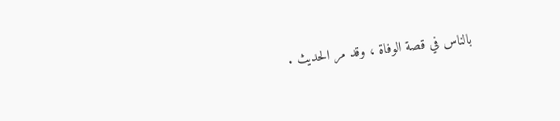بالناس في قصة الوفاة ، وقد مر الحديث .